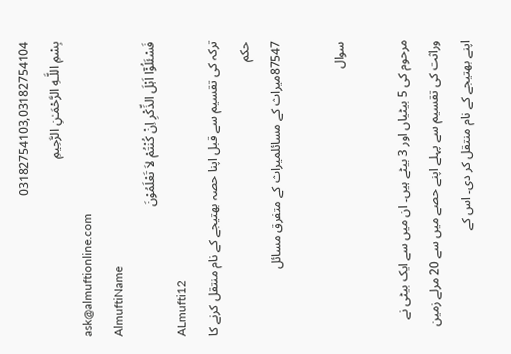03182754103,03182754104
بِسْمِ اللَّـهِ الرَّحْمَـٰنِ الرَّحِيمِ
ask@almuftionline.com
AlmuftiName
فَسْئَلُوْٓا اَہْلَ الذِّکْرِ اِنْ کُنْتُمْ لاَ تَعْلَمُوْنَ
ALmufti12
ترکہ کی تقسیم سے قبل اپنا حصہ بھتیجے کے نام منتقل کرنے کا حکم
87547میراث کے مسائلمیراث کے متفرق مسائل

سوال

مرحوم کی 5 بیٹیاں اور 3 بیٹے ہیں۔ ان میں سے ایک بیٹی نے وراثت کی تقسیم سے پہلے اپنے حصے میں سے 20 مرلے زمین اپنے بھتیجے کے نام منتقل کر دی۔ اس کے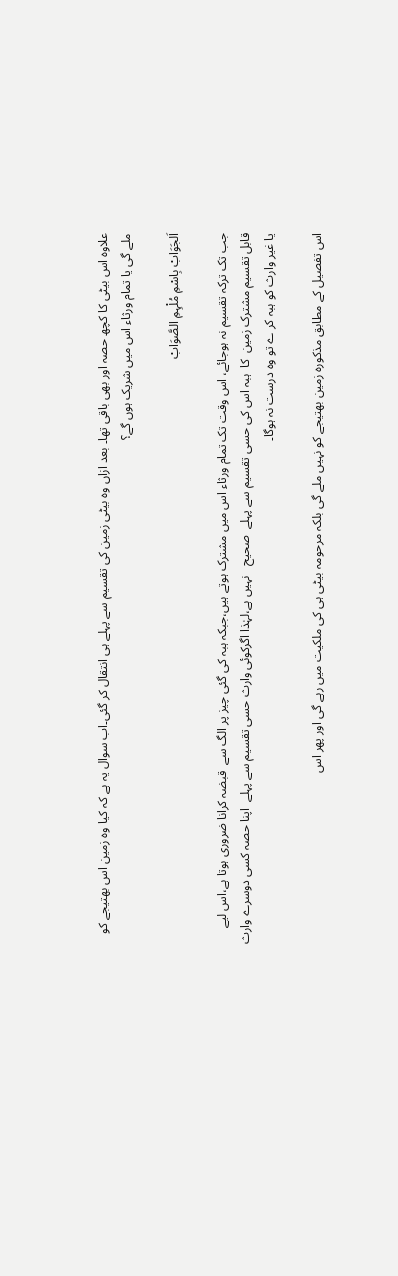علاوہ اس بیٹی کا کچھ حصہ اور بھی باقی تھا۔ بعد ازاں وہ بیٹی زمین کی تقسیم سے پہلے ہی انتقال کر گئی۔اب سوال یہ ہے کہ کیا وہ زمین اس بھتیجے کو ملے گی یا تمام ورثاء اس میں شریک ہوں گے؟

اَلجَوَابْ بِاسْمِ مُلْہِمِ الصَّوَابْ

جب تک ترکہ تقسیم نہ ہوجائے، اس وقت تک تمام ورثاء اس میں مشترک ہوتے ہیں،جبکہ ہبہ کی گئی چیز پر الگ سے  قبضہ کرانا ضروری ہوتا ہے،اس لیے   قابل تقسیم مشترک زمین  کا  ہبہ اس کی حسی تقسیم سے پہلے  صحیح   نہیں ہے،لہٰذا اگرکوئی وارث حسی تقسیم سے پہلے  اپنا حصہ کسی دوسرے وارث یا غیر وارث کو ہبہ کر ے تو وہ درست نہ ہوگا۔

اس تفصیل کے مطابق مذکورہ زمین بھتیجے کو نہیں ملے گی بلکہ مرحومہ بیٹی ہی کی ملکیت میں رہے گی اور پھر اس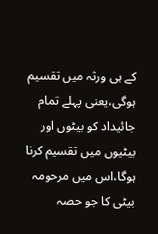کے ہی ورثہ میں تقسیم ہوگی،یعنی پہلے تمام جائیداد کو بیٹوں اور بیٹیوں میں تقسیم کرنا ہوگا،اس میں مرحومہ بیٹی کا جو حصہ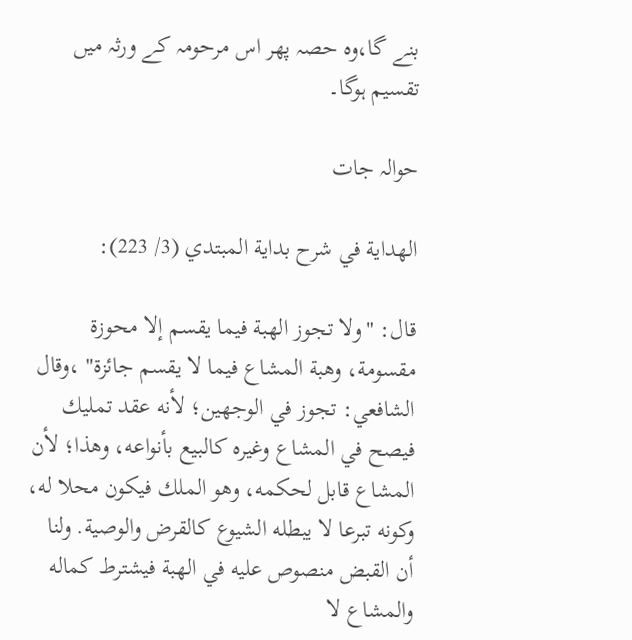بنے گا،وہ حصہ پھر اس مرحومہ کے ورثہ میں تقسیم ہوگا۔

حوالہ جات

الهداية في شرح بداية المبتدي (3/ 223):

قال: "ولا تجوز الهبة فيما يقسم إلا محوزة مقسومة، وهبة المشاع فيما لا يقسم جائزة" ،وقال الشافعي: تجوز في الوجهين؛ لأنه عقد تمليك فيصح في المشاع وغيره كالبيع بأنواعه، وهذا؛ لأن المشاع قابل لحكمه، وهو الملك فيكون محلا له، وكونه تبرعا لا يبطله الشيوع كالقرض والوصية. ولنا أن القبض منصوص عليه في الهبة فيشترط كماله والمشاع لا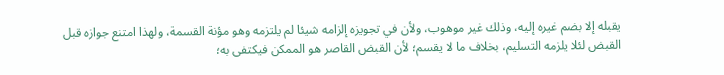يقبله إلا بضم غيره إليه، وذلك غير موهوب، ولأن في تجويزه إلزامه شيئا لم يلتزمه وهو مؤنة القسمة، ولهذا امتنع جوازه قبل القبض لئلا يلزمه التسليم، بخلاف ما لا يقسم؛ لأن القبض القاصر هو الممكن فيكتفى به؛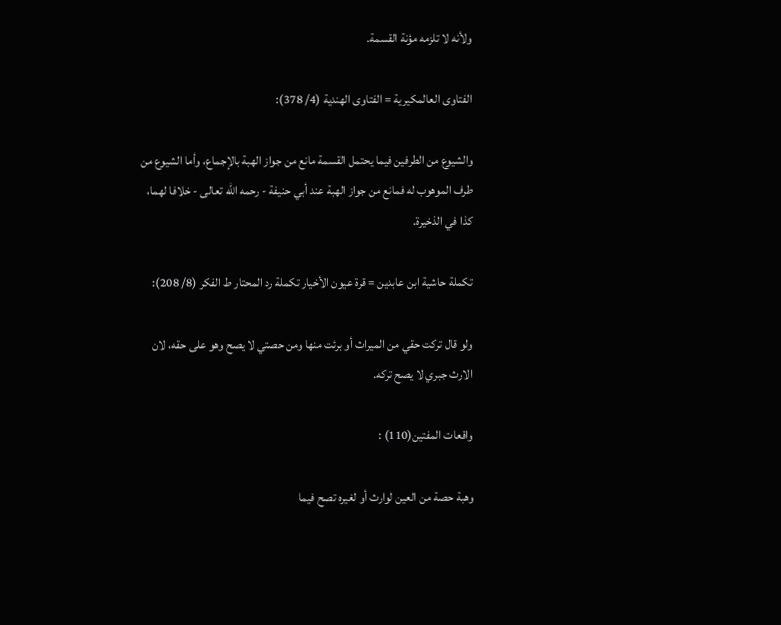ولأنه لا تلزمه مؤنة القسمة.

الفتاوى العالمكيرية = الفتاوى الهندية (4/ 378):

والشيوع ‌من ‌الطرفين فيما يحتمل القسمة مانع من جواز الهبة بالإجماع، وأما الشيوع من طرف الموهوب له فمانع من جواز الهبة عند أبي حنيفة - رحمه الله تعالى - خلافا لهما، كذا في الذخيرة.

تكملة حاشية ابن عابدين = قرة عيون الأخيار تكملة رد المحتار ط الفكر (8/ 208):

ولو قال ‌تركت ‌حقي من الميراث أو برئت منها ومن حصتي لا يصح وهو على حقه، لان الارث جبري لا يصح تركه.

واقعات المفتین(110) :

وهبة حصة من العین لوارث أو لغیره تصح فیما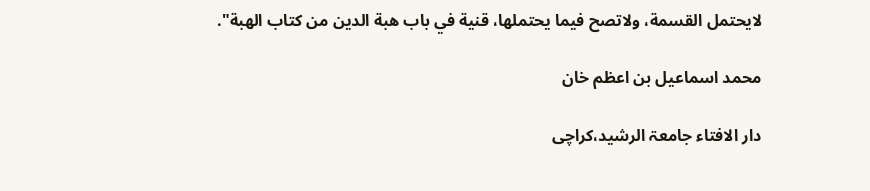لایحتمل القسمة، ولاتصح فیما یحتملها، قنیة في باب هبة الدین من کتاب الهبة".

محمد اسماعیل بن اعظم خان

دار الافتاء جامعۃ الرشید،کراچی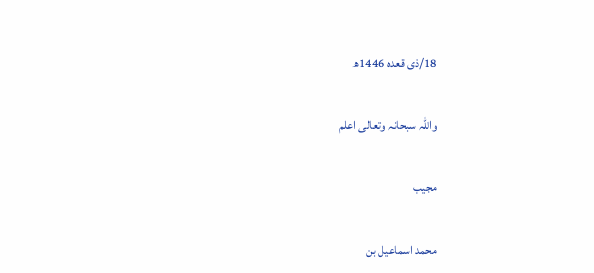18/ذی قعدہ 1446ھ

واللہ سبحانہ وتعالی اعلم

مجیب

محمد اسماعیل بن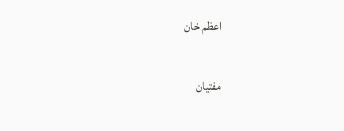اعظم خان

مفتیان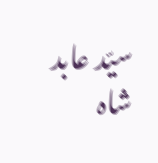سیّد عابد شاہ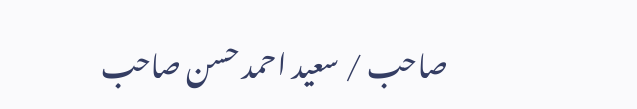صاحب / سعید احمد حسن صاحب